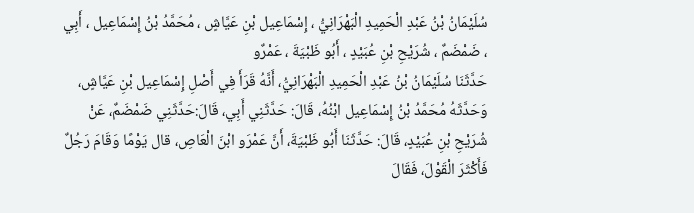سُلَيْمَانُ بْنُ عَبْدِ الْحَمِيدِ الْبَهْرَانِيُّ ، إِسْمَاعِيل بْنِ عَيَّاشٍ ، مُحَمَّدُ بْنُ إِسْمَاعِيل ، أَبِي ، ضَمْضَمٌ ، شُرَيْحِ بْنِ عُبَيْدٍ ، أَبُو ظَبْيَةَ ، عَمْرٌو
حَدَّثَنَا سُلَيْمَانُ بْنُ عَبْدِ الْحَمِيدِ الْبَهْرَانِيُّ، أَنَّهُ قَرَأَ فِي أَصْلِ إِسْمَاعِيل بْنِ عَيَّاشٍ، وَحَدَّثَهُ مُحَمَّدُ بْنُ إِسْمَاعِيل ابْنُهُ، قَالَ: حَدَّثَنِي أَبِي، قَالَ:حَدَّثَنِي ضَمْضَمٌ، عَنْ شُرَيْحِ بْنِ عُبَيْدٍ، قَالَ: حَدَّثَنَا أَبُو ظَبْيَةَ، أَنَّ عَمْرَو ابْنَ الْعَاصِ، قال يَوْمًا وَقَامَ رَجُلٌ فَأَكْثَرَ الْقَوْلَ، فَقَالَ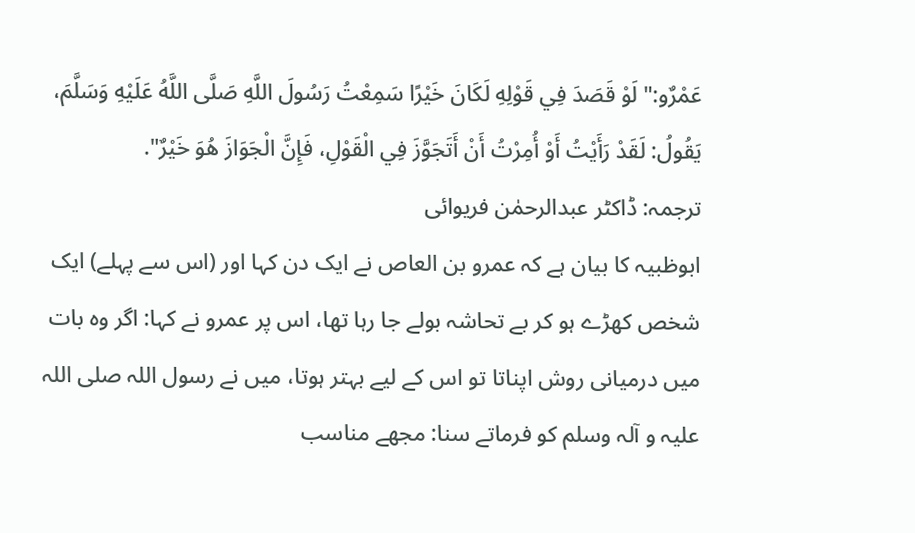عَمْرٌو:" لَوْ قَصَدَ فِي قَوْلِهِ لَكَانَ خَيْرًا سَمِعْتُ رَسُولَ اللَّهِ صَلَّى اللَّهُ عَلَيْهِ وَسَلَّمَ، يَقُولُ: لَقَدْ رَأَيْتُ أَوْ أُمِرْتُ أَنْ أَتَجَوَّزَ فِي الْقَوْلِ، فَإِنَّ الْجَوَازَ هُوَ خَيْرٌ".
ترجمہ: ڈاکٹر عبدالرحمٰن فریوائی
ابوظبیہ کا بیان ہے کہ عمرو بن العاص نے ایک دن کہا اور (اس سے پہلے) ایک شخص کھڑے ہو کر بے تحاشہ بولے جا رہا تھا، اس پر عمرو نے کہا: اگر وہ بات میں درمیانی روش اپناتا تو اس کے لیے بہتر ہوتا، میں نے رسول اللہ صلی اللہ علیہ و آلہ وسلم کو فرماتے سنا: مجھے مناسب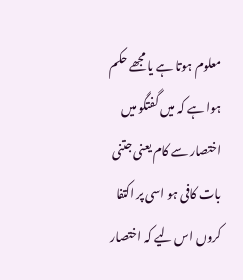معلوم ہوتا ہے یا مجھے حکم ہوا ہے کہ میں گفتگو میں اختصار سے کام یعنی جتنی بات کافی ہو اسی پر اکتفا کروں اس لیے کہ اختصار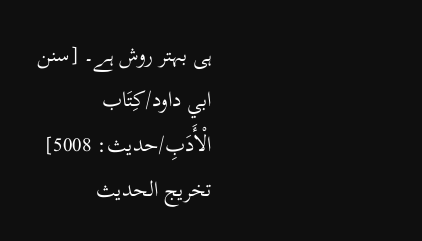ہی بہتر روش ہے۔ [سنن ابي داود/كِتَاب الْأَدَبِ/حدیث: 5008]
تخریج الحدیث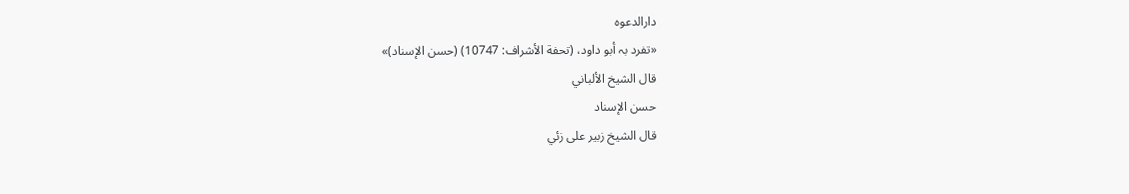دارالدعوہ
«تفرد بہ أبو داود، (تحفة الأشراف: 10747) (حسن الإسناد)»
قال الشيخ الألباني
حسن الإسناد
قال الشيخ زبير على زئي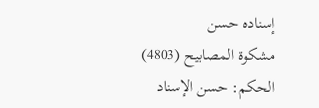إسناده حسن
مشكوة المصابيح (4803)
الحكم: حسن الإسناد